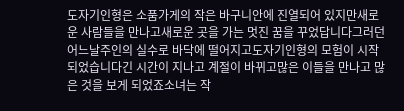도자기인형은 소품가게의 작은 바구니안에 진열되어 있지만새로운 사람들을 만나고새로운 곳을 가는 멋진 꿈을 꾸었답니다그러던 어느날주인의 실수로 바닥에 떨어지고도자기인형의 모험이 시작되었습니다긴 시간이 지나고 계절이 바뀌고많은 이들을 만나고 많은 것을 보게 되었죠소녀는 작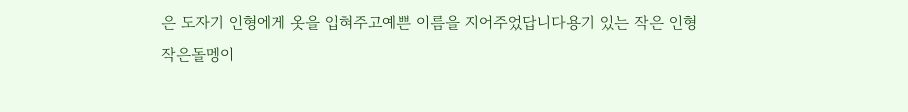은 도자기 인형에게 옷을 입혀주고예쁜 이름을 지어주었답니다용기 있는 작은 인형작은돌멩이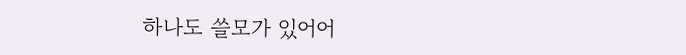하나도 쓸모가 있어어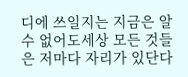디에 쓰일지는 지금은 알 수 없어도세상 모든 것들은 저마다 자리가 있단다